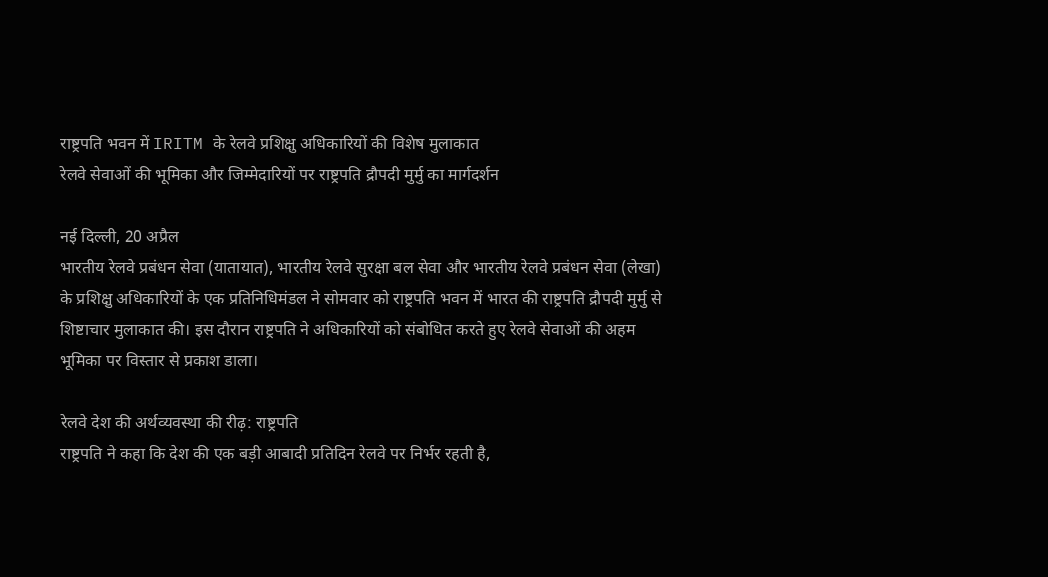राष्ट्रपति भवन में IRITM के रेलवे प्रशिक्षु अधिकारियों की विशेष मुलाकात
रेलवे सेवाओं की भूमिका और जिम्मेदारियों पर राष्ट्रपति द्रौपदी मुर्मु का मार्गदर्शन

नई दिल्ली, 20 अप्रैल
भारतीय रेलवे प्रबंधन सेवा (यातायात), भारतीय रेलवे सुरक्षा बल सेवा और भारतीय रेलवे प्रबंधन सेवा (लेखा) के प्रशिक्षु अधिकारियों के एक प्रतिनिधिमंडल ने सोमवार को राष्ट्रपति भवन में भारत की राष्ट्रपति द्रौपदी मुर्मु से शिष्टाचार मुलाकात की। इस दौरान राष्ट्रपति ने अधिकारियों को संबोधित करते हुए रेलवे सेवाओं की अहम भूमिका पर विस्तार से प्रकाश डाला।

रेलवे देश की अर्थव्यवस्था की रीढ़: राष्ट्रपति
राष्ट्रपति ने कहा कि देश की एक बड़ी आबादी प्रतिदिन रेलवे पर निर्भर रहती है,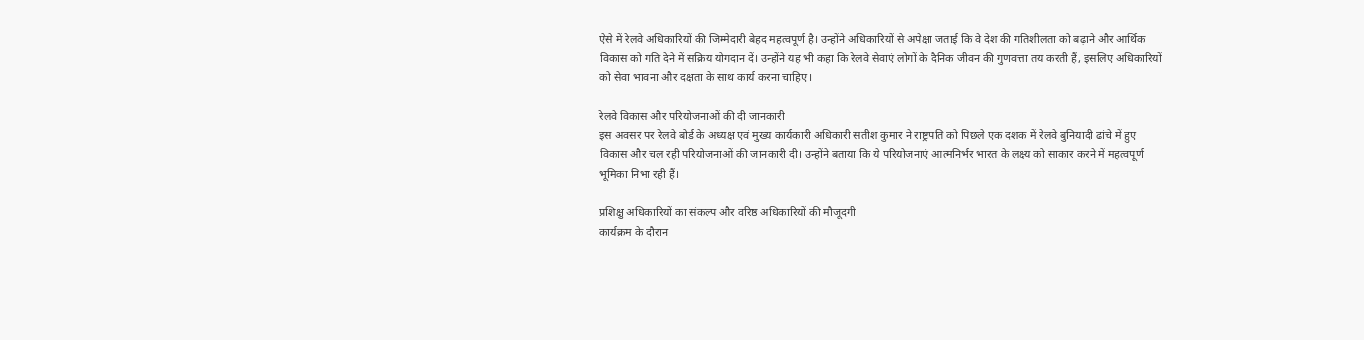ऐसे में रेलवे अधिकारियों की जिम्मेदारी बेहद महत्वपूर्ण है। उन्होंने अधिकारियों से अपेक्षा जताई कि वे देश की गतिशीलता को बढ़ाने और आर्थिक विकास को गति देने में सक्रिय योगदान दें। उन्होंने यह भी कहा कि रेलवे सेवाएं लोगों के दैनिक जीवन की गुणवत्ता तय करती हैं, इसलिए अधिकारियों को सेवा भावना और दक्षता के साथ कार्य करना चाहिए।

रेलवे विकास और परियोजनाओं की दी जानकारी
इस अवसर पर रेलवे बोर्ड के अध्यक्ष एवं मुख्य कार्यकारी अधिकारी सतीश कुमार ने राष्ट्रपति को पिछले एक दशक में रेलवे बुनियादी ढांचे में हुए विकास और चल रही परियोजनाओं की जानकारी दी। उन्होंने बताया कि ये परियोजनाएं आत्मनिर्भर भारत के लक्ष्य को साकार करने में महत्वपूर्ण भूमिका निभा रही हैं।

प्रशिक्षु अधिकारियों का संकल्प और वरिष्ठ अधिकारियों की मौजूदगी
कार्यक्रम के दौरान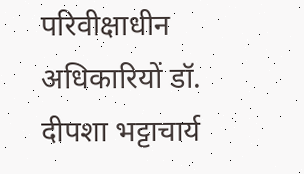परिवीक्षाधीन अधिकारियों डॉ. दीपशा भट्टाचार्य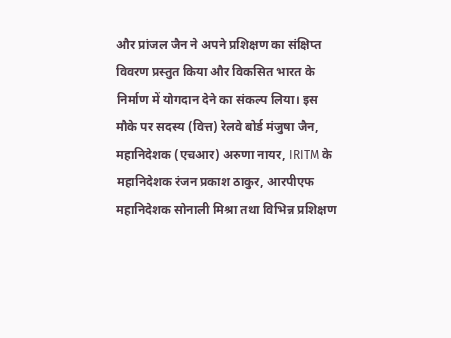और प्रांजल जैन ने अपने प्रशिक्षण का संक्षिप्त विवरण प्रस्तुत किया और विकसित भारत के निर्माण में योगदान देने का संकल्प लिया। इस मौके पर सदस्य (वित्त) रेलवे बोर्ड मंजुषा जैन, महानिदेशक (एचआर) अरुणा नायर, IRITM के महानिदेशक रंजन प्रकाश ठाकुर, आरपीएफ महानिदेशक सोनाली मिश्रा तथा विभिन्न प्रशिक्षण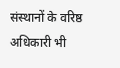संस्थानों के वरिष्ठ अधिकारी भी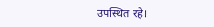उपस्थित रहे।